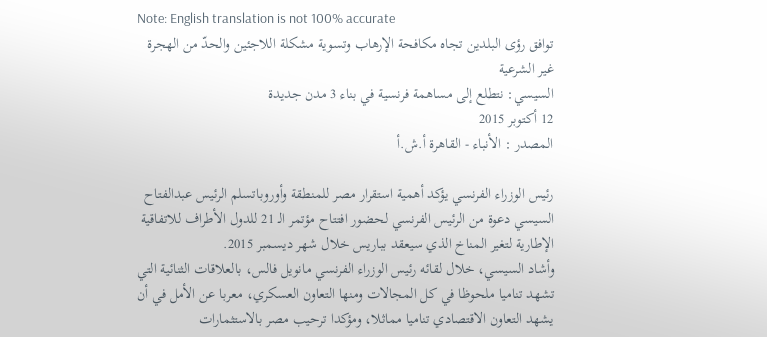Note: English translation is not 100% accurate
توافق رؤى البلدين تجاه مكافحة الإرهاب وتسوية مشكلة اللاجئين والحدّ من الهجرة غير الشرعية
السيسي: نتطلع إلى مساهمة فرنسية في بناء 3 مدن جديدة
12 أكتوبر 2015
المصدر : الأنباء - القاهرة أ.ش.أ

رئيس الوزراء الفرنسي يؤكد أهمية استقرار مصر للمنطقة وأوروباتسلم الرئيس عبدالفتاح السيسي دعوة من الرئيس الفرنسي لحضور افتتاح مؤتمر الـ 21 للدول الأطراف للاتفاقية الإطارية لتغير المناخ الذي سيعقد بباريس خلال شهر ديسمبر 2015.
وأشاد السيسي، خلال لقائه رئيس الوزراء الفرنسي مانويل فالس، بالعلاقات الثنائية التي تشهد تناميا ملحوظا في كل المجالات ومنها التعاون العسكري، معربا عن الأمل في أن يشهد التعاون الاقتصادي تناميا مماثلا، ومؤكدا ترحيب مصر بالاستثمارات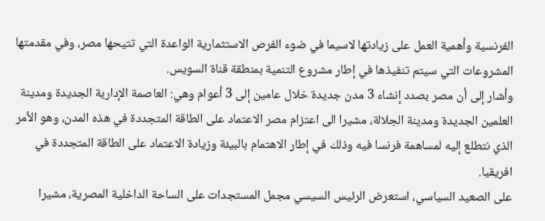الفرنسية وأهمية العمل على زيادتها لاسيما في ضوء الفرص الاستثمارية الواعدة التي تتيحها مصر، وفي مقدمتها المشروعات التي سيتم تنفيذها في إطار مشروع التنمية بمنطقة قناة السويس.
وأشار إلى أن مصر بصدد إنشاء 3 مدن جديدة خلال عامين إلى 3 أعوام وهي: العاصمة الإدارية الجديدة ومدينة العلمين الجديدة ومدينة الجلالة، مشيرا الى اعتزام مصر الاعتماد على الطاقة المتجددة في هذه المدن، وهو الأمر الذي نتطلع إليه لمساهمة فرنسا فيه وذلك في إطار الاهتمام بالبيئة وزيادة الاعتماد على الطاقة المتجددة في افريقيا.
على الصعيد السياسي، استعرض الرئيس السيسي مجمل المستجدات على الساحة الداخلية المصرية، مشيرا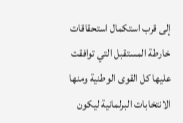إلى قرب استكمال استحقاقات خارطة المستقبل التي توافقت عليها كل القوى الوطنية ومنها الانتخابات البرلمانية ليكون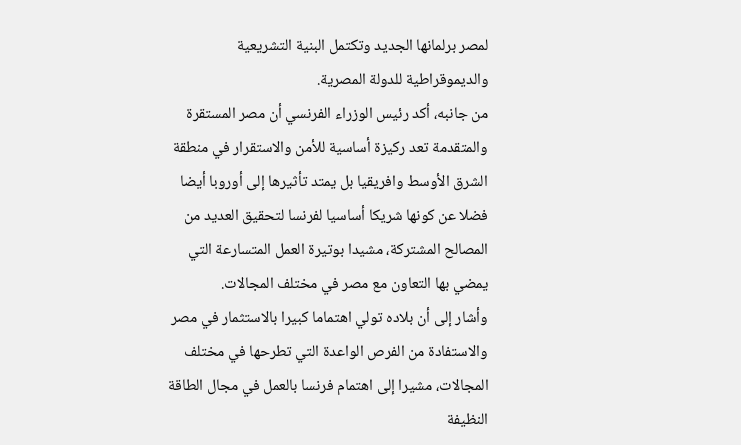لمصر برلمانها الجديد وتكتمل البنية التشريعية والديموقراطية للدولة المصرية.
من جانبه، أكد رئيس الوزراء الفرنسي أن مصر المستقرة والمتقدمة تعد ركيزة أساسية للأمن والاستقرار في منطقة الشرق الأوسط وافريقيا بل يمتد تأثيرها إلى أوروبا أيضا فضلا عن كونها شريكا أساسيا لفرنسا لتحقيق العديد من المصالح المشتركة، مشيدا بوتيرة العمل المتسارعة التي يمضي بها التعاون مع مصر في مختلف المجالات.
وأشار إلى أن بلاده تولي اهتماما كبيرا بالاستثمار في مصر والاستفادة من الفرص الواعدة التي تطرحها في مختلف المجالات، مشيرا إلى اهتمام فرنسا بالعمل في مجال الطاقة النظيفة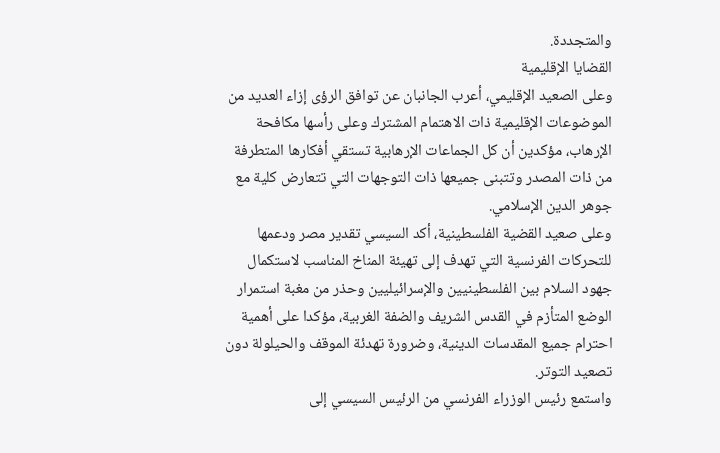والمتجددة.
القضايا الإقليمية
وعلى الصعيد الإقليمي، أعرب الجانبان عن توافق الرؤى إزاء العديد من الموضوعات الإقليمية ذات الاهتمام المشترك وعلى رأسها مكافحة الإرهاب، مؤكدين أن كل الجماعات الإرهابية تستقي أفكارها المتطرفة من ذات المصدر وتتبنى جميعها ذات التوجهات التي تتعارض كلية مع جوهر الدين الإسلامي.
وعلى صعيد القضية الفلسطينية، أكد السيسي تقدير مصر ودعمها للتحركات الفرنسية التي تهدف إلى تهيئة المناخ المناسب لاستكمال جهود السلام بين الفلسطينيين والإسرائيليين وحذر من مغبة استمرار الوضع المتأزم في القدس الشريف والضفة الغربية، مؤكدا على أهمية احترام جميع المقدسات الدينية، وضرورة تهدئة الموقف والحيلولة دون تصعيد التوتر.
واستمع رئيس الوزراء الفرنسي من الرئيس السيسي إلى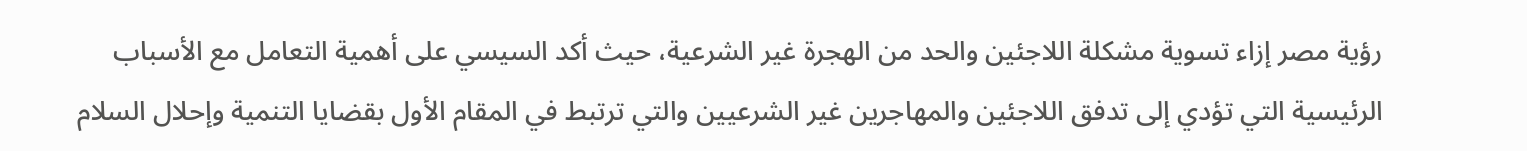رؤية مصر إزاء تسوية مشكلة اللاجئين والحد من الهجرة غير الشرعية، حيث أكد السيسي على أهمية التعامل مع الأسباب الرئيسية التي تؤدي إلى تدفق اللاجئين والمهاجرين غير الشرعيين والتي ترتبط في المقام الأول بقضايا التنمية وإحلال السلام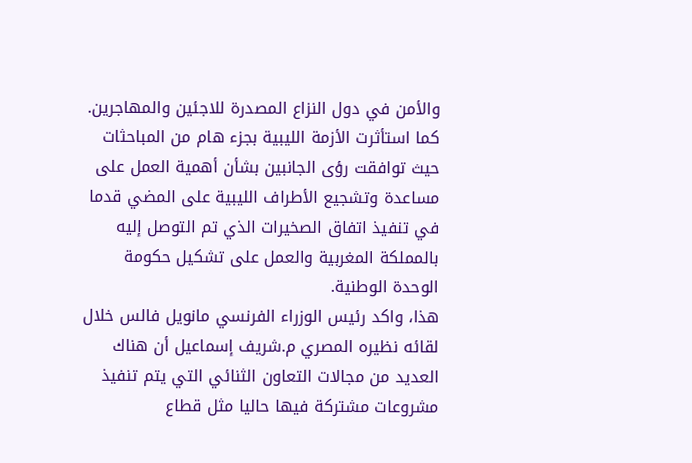والأمن في دول النزاع المصدرة للاجئين والمهاجرين.
كما استأثرت الأزمة الليبية بجزء هام من المباحثات حيث توافقت رؤى الجانبين بشأن أهمية العمل على مساعدة وتشجيع الأطراف الليبية على المضي قدما في تنفيذ اتفاق الصخيرات الذي تم التوصل إليه بالمملكة المغربية والعمل على تشكيل حكومة الوحدة الوطنية.
هذا، واكد رئيس الوزراء الفرنسي مانويل فالس خلال لقائه نظيره المصري م.شريف إسماعيل أن هناك العديد من مجالات التعاون الثنائي التي يتم تنفيذ مشروعات مشتركة فيها حاليا مثل قطاع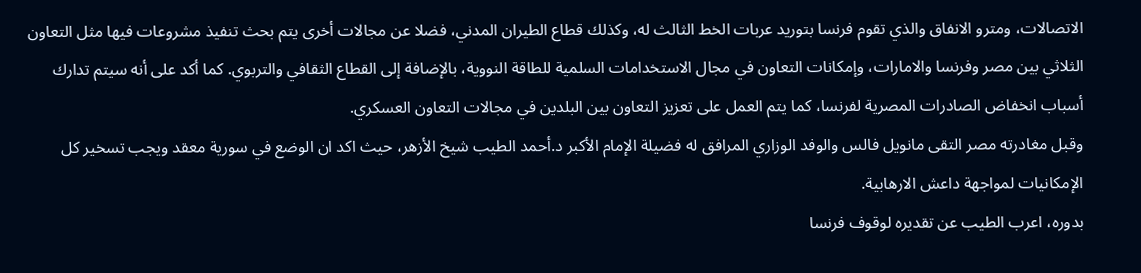الاتصالات، ومترو الانفاق والذي تقوم فرنسا بتوريد عربات الخط الثالث له، وكذلك قطاع الطيران المدني، فضلا عن مجالات أخرى يتم بحث تنفيذ مشروعات فيها مثل التعاون الثلاثي بين مصر وفرنسا والامارات، وإمكانات التعاون في مجال الاستخدامات السلمية للطاقة النووية، بالإضافة إلى القطاع الثقافي والتربوي. كما أكد على أنه سيتم تدارك أسباب انخفاض الصادرات المصرية لفرنسا، كما يتم العمل على تعزيز التعاون بين البلدين في مجالات التعاون العسكري.
وقبل مغادرته مصر التقى مانويل فالس والوفد الوزاري المرافق له فضيلة الإمام الأكبر د.أحمد الطيب شيخ الأزهر، حيث اكد ان الوضع في سورية معقد ويجب تسخير كل الإمكانيات لمواجهة داعش الارهابية.
بدوره، اعرب الطيب عن تقديره لوقوف فرنسا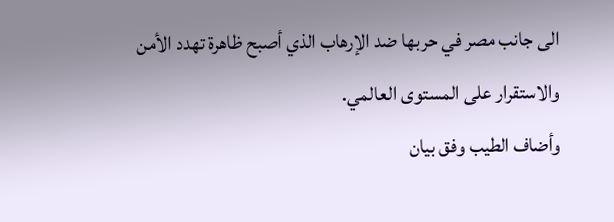الى جانب مصر في حربها ضد الإرهاب الذي أصبح ظاهرة تهدد الأمن والاستقرار على المستوى العالمي.
وأضاف الطيب وفق بيان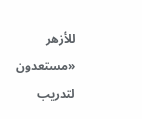للأزهر «مستعدون لتدريب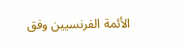الأئمة الفرنسيين وفق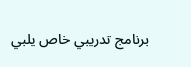برنامج تدريبي خاص يلبي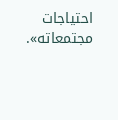احتياجات مجتمعاته».